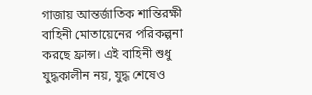গাজায় আন্তর্জাতিক শান্তিরক্ষী বাহিনী মোতায়েনের পরিকল্পনা করছে ফ্রান্স। এই বাহিনী শুধু যুদ্ধকালীন নয়, যুদ্ধ শেষেও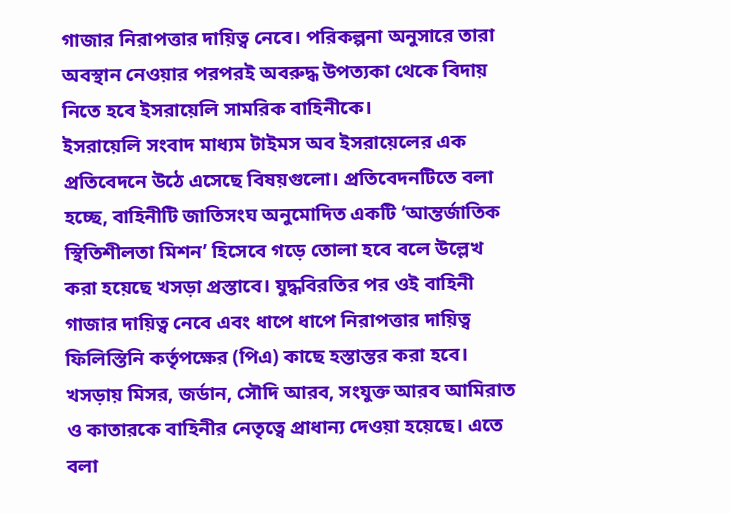গাজার নিরাপত্তার দায়িত্ব নেবে। পরিকল্পনা অনুসারে তারা অবস্থান নেওয়ার পরপরই অবরুদ্ধ উপত্যকা থেকে বিদায় নিতে হবে ইসরায়েলি সামরিক বাহিনীকে।
ইসরায়েলি সংবাদ মাধ্যম টাইমস অব ইসরায়েলের এক প্রতিবেদনে উঠে এসেছে বিষয়গুলো। প্রতিবেদনটিতে বলা হচ্ছে, বাহিনীটি জাতিসংঘ অনুমোদিত একটি ‘আন্তর্জাতিক স্থিতিশীলতা মিশন’ হিসেবে গড়ে তোলা হবে বলে উল্লেখ করা হয়েছে খসড়া প্রস্তাবে। যুদ্ধবিরতির পর ওই বাহিনী গাজার দায়িত্ব নেবে এবং ধাপে ধাপে নিরাপত্তার দায়িত্ব ফিলিস্তিনি কর্তৃপক্ষের (পিএ) কাছে হস্তান্তর করা হবে।
খসড়ায় মিসর, জর্ডান, সৌদি আরব, সংযুক্ত আরব আমিরাত ও কাতারকে বাহিনীর নেতৃত্বে প্রাধান্য দেওয়া হয়েছে। এতে বলা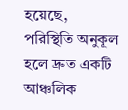হয়েছে, পরিস্থিতি অনুকূল হলে দ্রুত একটি আঞ্চলিক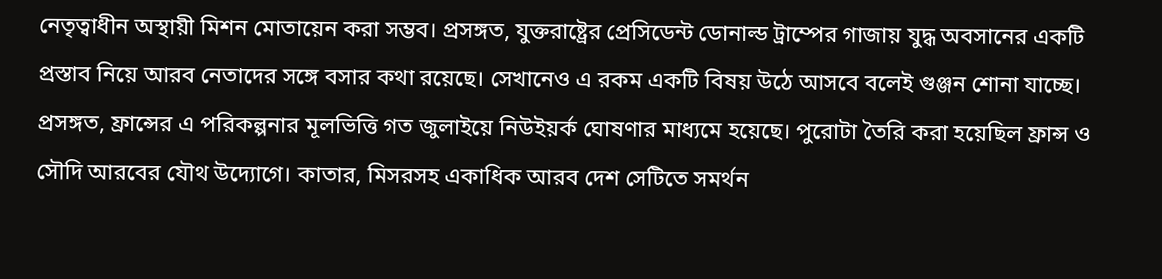নেতৃত্বাধীন অস্থায়ী মিশন মোতায়েন করা সম্ভব। প্রসঙ্গত, যুক্তরাষ্ট্রের প্রেসিডেন্ট ডোনাল্ড ট্রাম্পের গাজায় যুদ্ধ অবসানের একটি প্রস্তাব নিয়ে আরব নেতাদের সঙ্গে বসার কথা রয়েছে। সেখানেও এ রকম একটি বিষয় উঠে আসবে বলেই গুঞ্জন শোনা যাচ্ছে।
প্রসঙ্গত, ফ্রান্সের এ পরিকল্পনার মূলভিত্তি গত জুলাইয়ে নিউইয়র্ক ঘোষণার মাধ্যমে হয়েছে। পুরোটা তৈরি করা হয়েছিল ফ্রান্স ও সৌদি আরবের যৌথ উদ্যোগে। কাতার, মিসরসহ একাধিক আরব দেশ সেটিতে সমর্থন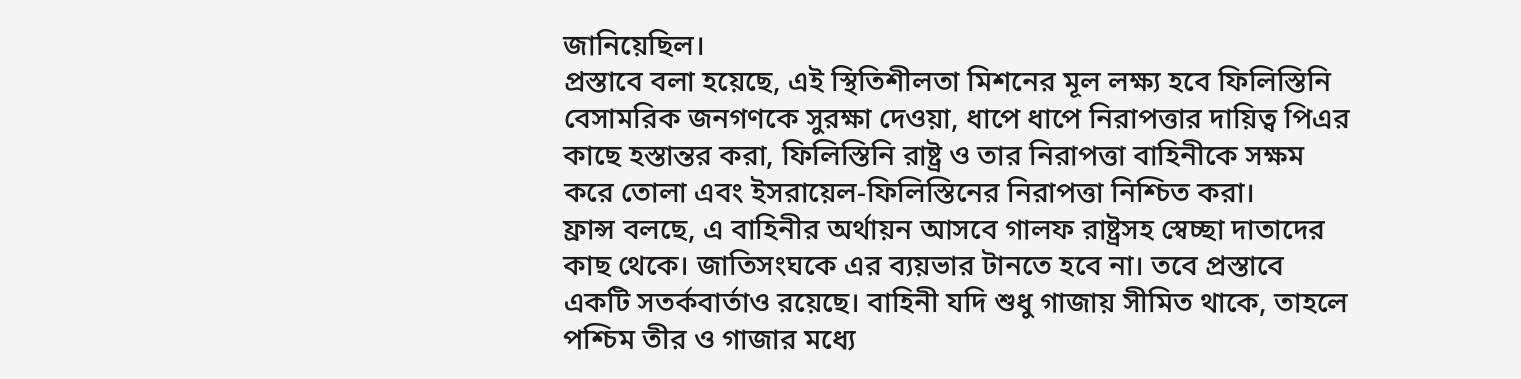জানিয়েছিল।
প্রস্তাবে বলা হয়েছে, এই স্থিতিশীলতা মিশনের মূল লক্ষ্য হবে ফিলিস্তিনি বেসামরিক জনগণকে সুরক্ষা দেওয়া, ধাপে ধাপে নিরাপত্তার দায়িত্ব পিএর কাছে হস্তান্তর করা, ফিলিস্তিনি রাষ্ট্র ও তার নিরাপত্তা বাহিনীকে সক্ষম করে তোলা এবং ইসরায়েল-ফিলিস্তিনের নিরাপত্তা নিশ্চিত করা।
ফ্রান্স বলছে, এ বাহিনীর অর্থায়ন আসবে গালফ রাষ্ট্রসহ স্বেচ্ছা দাতাদের কাছ থেকে। জাতিসংঘকে এর ব্যয়ভার টানতে হবে না। তবে প্রস্তাবে একটি সতর্কবার্তাও রয়েছে। বাহিনী যদি শুধু গাজায় সীমিত থাকে, তাহলে পশ্চিম তীর ও গাজার মধ্যে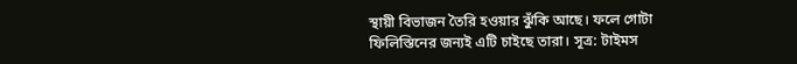স্থায়ী বিভাজন তৈরি হওয়ার ঝুঁকি আছে। ফলে গোটা ফিলিস্তিনের জন্যই এটি চাইছে তারা। সূত্র: টাইমস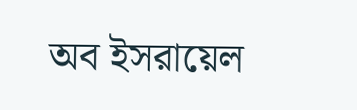অব ইসরায়েল